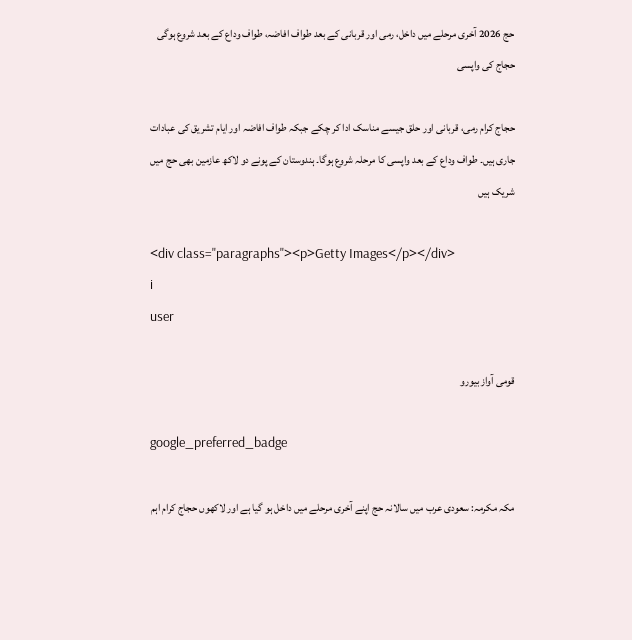حج 2026 آخری مرحلے میں داخل، رمی اور قربانی کے بعد طواف افاضہ، طواف وداع کے بعد شروع ہوگی حجاج کی واپسی

حجاج کرام رمی، قربانی اور حلق جیسے مناسک ادا کر چکے جبکہ طواف افاضہ اور ایام تشریق کی عبادات جاری ہیں۔ طواف وداع کے بعد واپسی کا مرحلہ شروع ہوگا۔ ہندوستان کے پونے دو لاکھ عازمین بھی حج میں شریک ہیں

<div class="paragraphs"><p>Getty Images</p></div>
i
user

قومی آواز بیورو

google_preferred_badge

مکہ مکرمہ: سعودی عرب میں سالانہ حج اپنے آخری مرحلے میں داخل ہو گیا ہے اور لاکھوں حجاج کرام اہم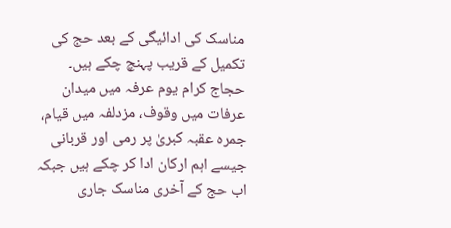مناسک کی ادائیگی کے بعد حج کی تکمیل کے قریب پہنچ چکے ہیں۔ حجاج کرام یوم عرفہ میں میدان عرفات میں وقوف، مزدلفہ میں قیام، جمرہ عقبہ کبریٰ پر رمی اور قربانی جیسے اہم ارکان ادا کر چکے ہیں جبکہ اب حج کے آخری مناسک جاری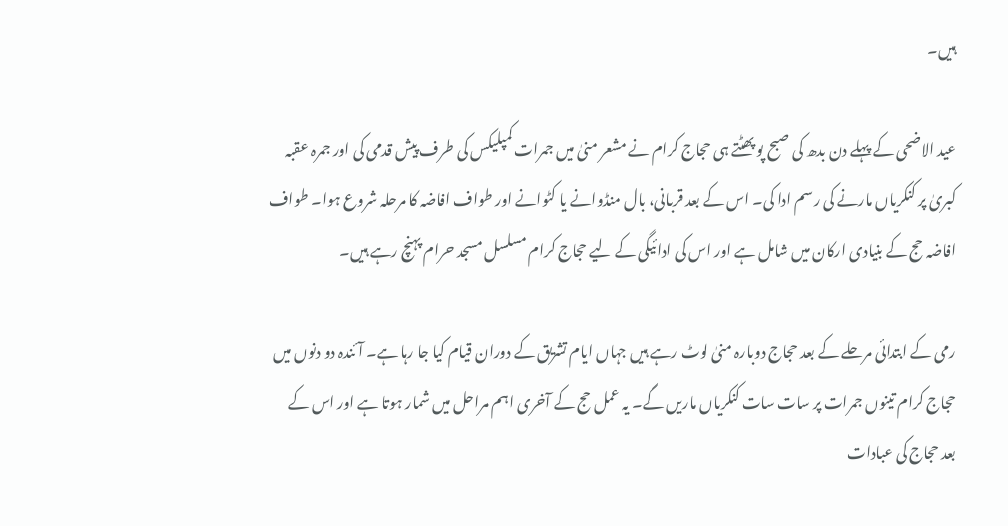ہیں۔

عید الاضحی کے پہلے دن بدھ کی صبح پو پھٹتے ہی حجاج کرام نے مشعر منیٰ میں جمرات کمپلیکس کی طرف پیش قدمی کی اور جمرہ عقبہ کبریٰ پر کنکریاں مارنے کی رسم ادا کی۔ اس کے بعد قربانی، بال منڈوانے یا کٹوانے اور طواف افاضہ کا مرحلہ شروع ہوا۔ طواف افاضہ حج کے بنیادی ارکان میں شامل ہے اور اس کی ادائیگی کے لیے حجاج کرام مسلسل مسجد حرام پہنچ رہے ہیں۔

رمی کے ابتدائی مرحلے کے بعد حجاج دوبارہ منیٰ لوٹ رہے ہیں جہاں ایام تشریق کے دوران قیام کیا جا رہا ہے۔ آئندہ دو دنوں میں حجاج کرام تینوں جمرات پر سات سات کنکریاں ماریں گے۔ یہ عمل حج کے آخری اہم مراحل میں شمار ہوتا ہے اور اس کے بعد حجاج کی عبادات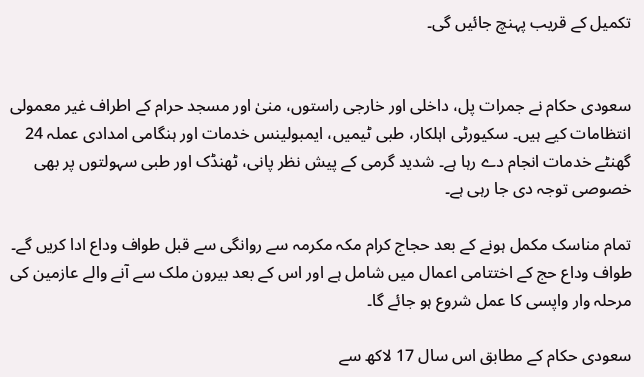تکمیل کے قریب پہنچ جائیں گی۔


سعودی حکام نے جمرات پل، داخلی اور خارجی راستوں، منیٰ اور مسجد حرام کے اطراف غیر معمولی انتظامات کیے ہیں۔ سکیورٹی اہلکار، طبی ٹیمیں، ایمبولینس خدمات اور ہنگامی امدادی عملہ 24 گھنٹے خدمات انجام دے رہا ہے۔ شدید گرمی کے پیش نظر پانی، ٹھنڈک اور طبی سہولتوں پر بھی خصوصی توجہ دی جا رہی ہے۔

تمام مناسک مکمل ہونے کے بعد حجاج کرام مکہ مکرمہ سے روانگی سے قبل طواف وداع ادا کریں گے۔ طواف وداع حج کے اختتامی اعمال میں شامل ہے اور اس کے بعد بیرون ملک سے آنے والے عازمین کی مرحلہ وار واپسی کا عمل شروع ہو جائے گا۔

سعودی حکام کے مطابق اس سال 17 لاکھ سے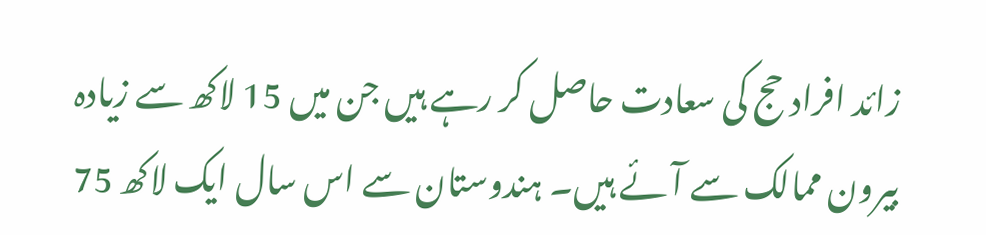زائد افراد حج کی سعادت حاصل کر رہے ہیں جن میں 15 لاکھ سے زیادہ بیرون ممالک سے آئے ہیں۔ ہندوستان سے اس سال ایک لاکھ 75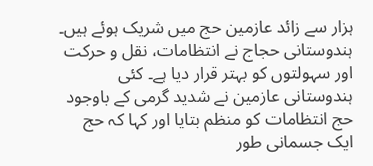ہزار سے زائد عازمین حج میں شریک ہوئے ہیں۔ ہندوستانی حجاج نے انتظامات، نقل و حرکت اور سہولتوں کو بہتر قرار دیا ہے۔ کئی ہندوستانی عازمین نے شدید گرمی کے باوجود حج انتظامات کو منظم بتایا اور کہا کہ حج ایک جسمانی طور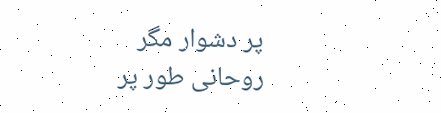پر دشوار مگر روحانی طور پر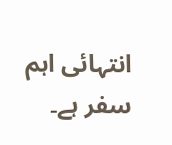انتہائی اہم سفر ہے۔